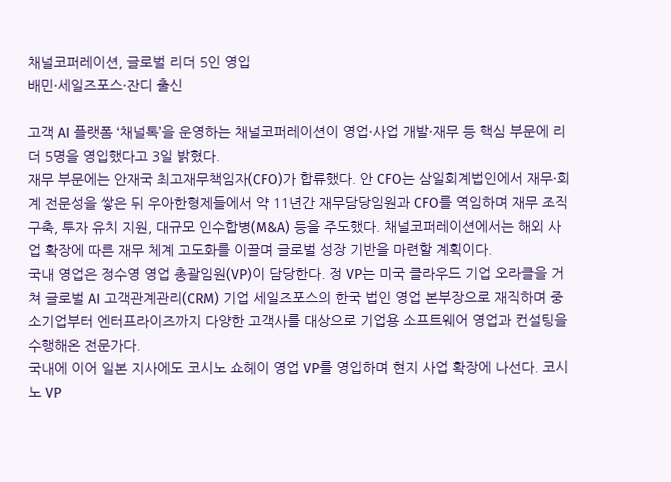채널코퍼레이션, 글로벌 리더 5인 영입
배민·세일즈포스·잔디 출신

고객 AI 플랫폼 ‘채널톡’을 운영하는 채널코퍼레이션이 영업·사업 개발·재무 등 핵심 부문에 리더 5명을 영입했다고 3일 밝혔다.
재무 부문에는 안재국 최고재무책임자(CFO)가 합류했다. 안 CFO는 삼일회계법인에서 재무·회계 전문성을 쌓은 뒤 우아한형제들에서 약 11년간 재무담당임원과 CFO를 역임하며 재무 조직 구축, 투자 유치 지원, 대규모 인수합병(M&A) 등을 주도했다. 채널코퍼레이션에서는 해외 사업 확장에 따른 재무 체계 고도화를 이끌며 글로벌 성장 기반을 마련할 계획이다.
국내 영업은 정수영 영업 총괄임원(VP)이 담당한다. 정 VP는 미국 클라우드 기업 오라클을 거쳐 글로벌 AI 고객관계관리(CRM) 기업 세일즈포스의 한국 법인 영업 본부장으로 재직하며 중소기업부터 엔터프라이즈까지 다양한 고객사를 대상으로 기업용 소프트웨어 영업과 컨설팅을 수행해온 전문가다.
국내에 이어 일본 지사에도 코시노 쇼헤이 영업 VP를 영입하며 현지 사업 확장에 나선다. 코시노 VP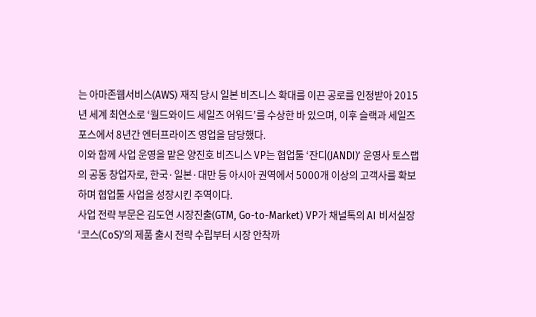는 아마존웹서비스(AWS) 재직 당시 일본 비즈니스 확대를 이끈 공로를 인정받아 2015년 세계 최연소로 ‘월드와이드 세일즈 어워드’를 수상한 바 있으며, 이후 슬랙과 세일즈포스에서 8년간 엔터프라이즈 영업을 담당했다.
이와 함께 사업 운영을 맡은 양진호 비즈니스 VP는 협업툴 ‘잔디(JANDI)’ 운영사 토스랩의 공동 창업자로, 한국·일본·대만 등 아시아 권역에서 5000개 이상의 고객사를 확보하며 협업툴 사업을 성장시킨 주역이다.
사업 전략 부문은 김도연 시장진출(GTM, Go-to-Market) VP가 채널톡의 AI 비서실장 ‘코스(CoS)’의 제품 출시 전략 수립부터 시장 안착까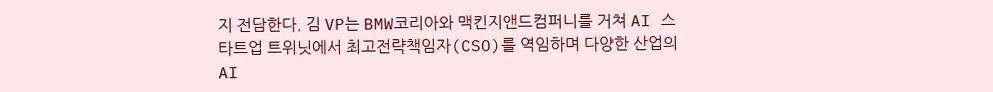지 전담한다. 김 VP는 BMW코리아와 맥킨지앤드컴퍼니를 거쳐 AI 스타트업 트위닛에서 최고전략책임자(CSO)를 역임하며 다양한 산업의 AI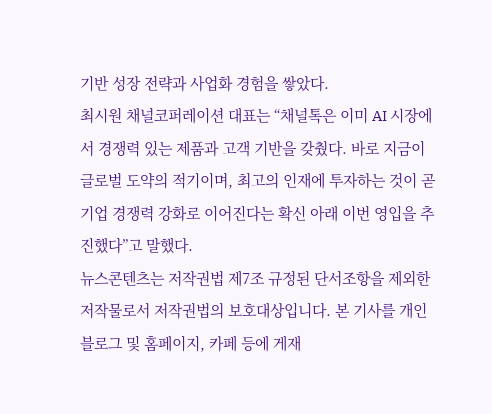기반 성장 전략과 사업화 경험을 쌓았다.
최시원 채널코퍼레이션 대표는 “채널톡은 이미 AI 시장에서 경쟁력 있는 제품과 고객 기반을 갖췄다. 바로 지금이 글로벌 도약의 적기이며, 최고의 인재에 투자하는 것이 곧 기업 경쟁력 강화로 이어진다는 확신 아래 이번 영입을 추진했다”고 말했다.
뉴스콘텐츠는 저작권법 제7조 규정된 단서조항을 제외한 저작물로서 저작권법의 보호대상입니다. 본 기사를 개인블로그 및 홈페이지, 카페 등에 게재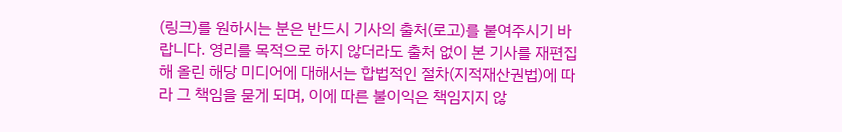(링크)를 원하시는 분은 반드시 기사의 출처(로고)를 붙여주시기 바랍니다. 영리를 목적으로 하지 않더라도 출처 없이 본 기사를 재편집해 올린 해당 미디어에 대해서는 합법적인 절차(지적재산권법)에 따라 그 책임을 묻게 되며, 이에 따른 불이익은 책임지지 않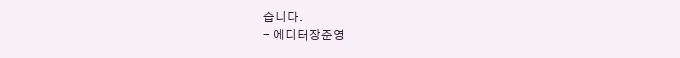습니다.
- 에디터장준영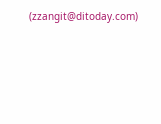(zzangit@ditoday.com)